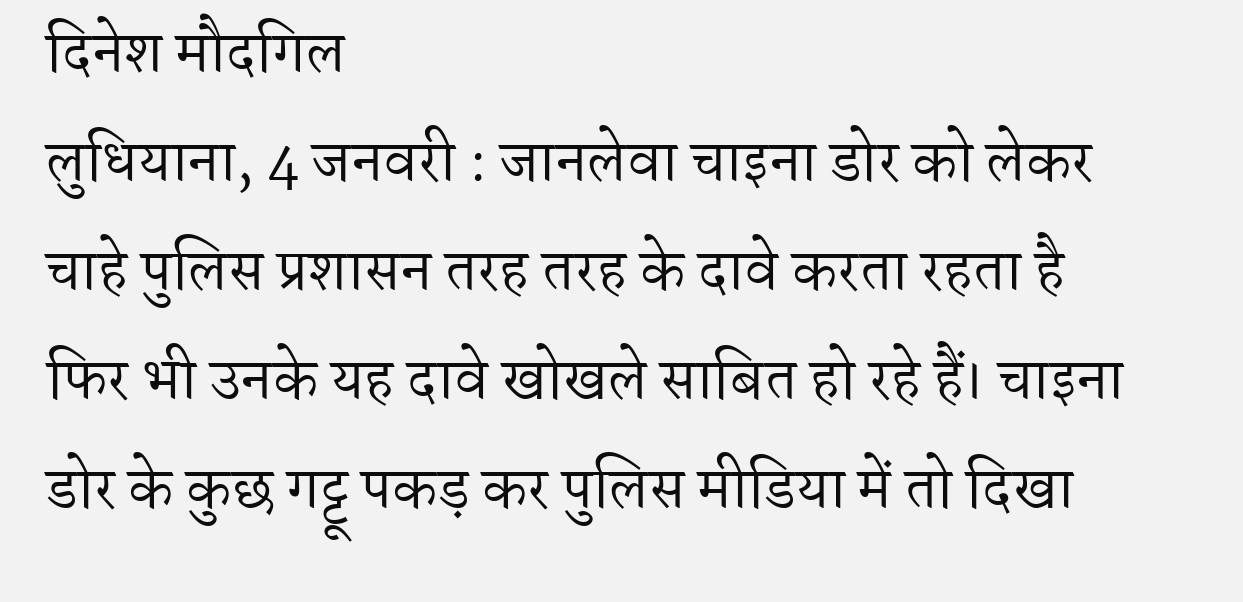दिनेश मौदगिल
लुधियाना, 4 जनवरी : जानलेवा चाइना डोर को लेकर चाहे पुलिस प्रशासन तरह तरह के दावे करता रहता है फिर भी उनके यह दावे खोखले साबित हो रहे हैं। चाइना डोर के कुछ गट्टू पकड़ कर पुलिस मीडिया में तो दिखा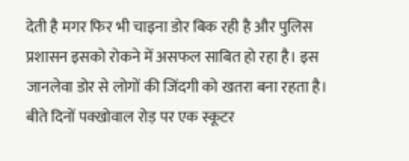देती है मगर फिर भी चाइना डोर बिक रही है और पुलिस प्रशासन इसको रोकने में असफल साबित हो रहा है। इस जानलेवा डोर से लोगों की जिंदगी को खतरा बना रहता है। बीते दिनों पक्खोवाल रोड़ पर एक स्कूटर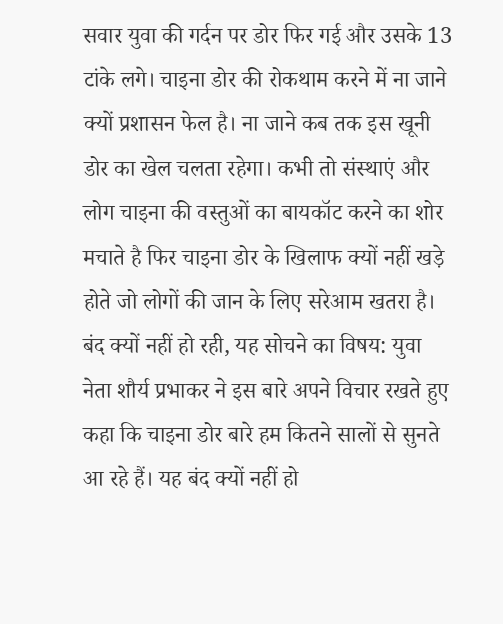सवार युवा की गर्दन पर डोर फिर गई और उसके 13 टांके लगे। चाइना डोर की रोकथाम करने में ना जाने क्यों प्रशासन फेल है। ना जाने कब तक इस खूनी डोर का खेल चलता रहेगा। कभी तो संस्थाएं और लोग चाइना की वस्तुओं का बायकॉट करने का शोर मचाते है फिर चाइना डोर के खिलाफ क्यों नहीं खड़े होते जो लोगों की जान के लिए सरेआम खतरा है।
बंद क्यों नहीं हो रही, यह सोचने का विषय: युवा नेता शौर्य प्रभाकर ने इस बारे अपने विचार रखते हुए कहा कि चाइना डोर बारे हम कितने सालों से सुनते आ रहे हैं। यह बंद क्यों नहीं हो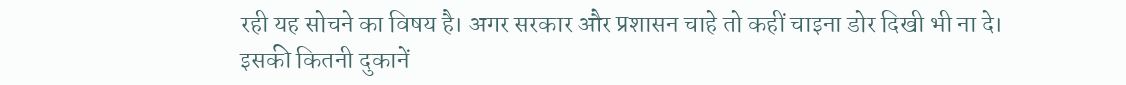रही यह सोचने का विषय है। अगर सरकार और प्रशासन चाहे तो कहीं चाइना डोर दिखी भी ना दे। इसकी कितनी दुकानें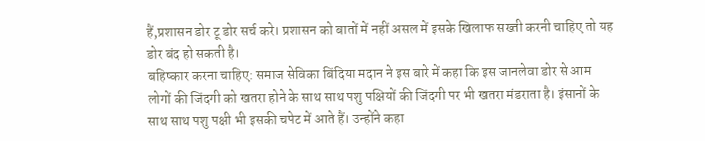हैं,प्रशासन डोर टू डोर सर्च करे। प्रशासन को बातों में नहीं असल में इसके खिलाफ सख्ती करनी चाहिए तो यह डोर बंद हो सकती है।
बहिष्कार करना चाहिए: समाज सेविका बिंदिया मदान ने इस बारे में कहा कि इस जानलेवा डोर से आम लोगों की जिंदगी को खतरा होने के साथ साथ पशु पक्षियों की जिंदगी पर भी खतरा मंडराता है। इंसानों के साथ साथ पशु पक्षी भी इसकी चपेट में आते हैं। उन्होंने कहा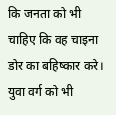कि जनता को भी चाहिए कि वह चाइना डोर का बहिष्कार करे।
युवा वर्ग को भी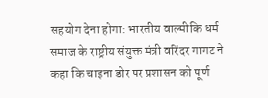सहयोग देना होगा: भारतीय वाल्मीकि धर्म समाज के राष्ट्रीय संयुक्त मंत्री वरिंदर गागट ने कहा कि चाइना डोर पर प्रशासन को पूर्ण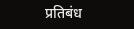प्रतिबंध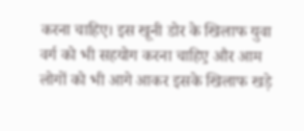करना चाहिए। इस खूनी डोर के खिलाफ युवा वर्ग को भी सहयोग करना चाहिए़ और आम लोगों को भी आगे आकर इसके खिलाफ खड़े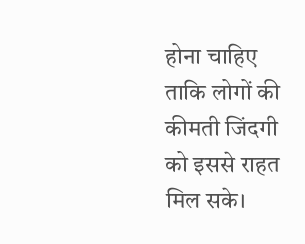होना चाहिए ताकि लोगों की कीमती जिंदगी को इससे राहत मिल सके।